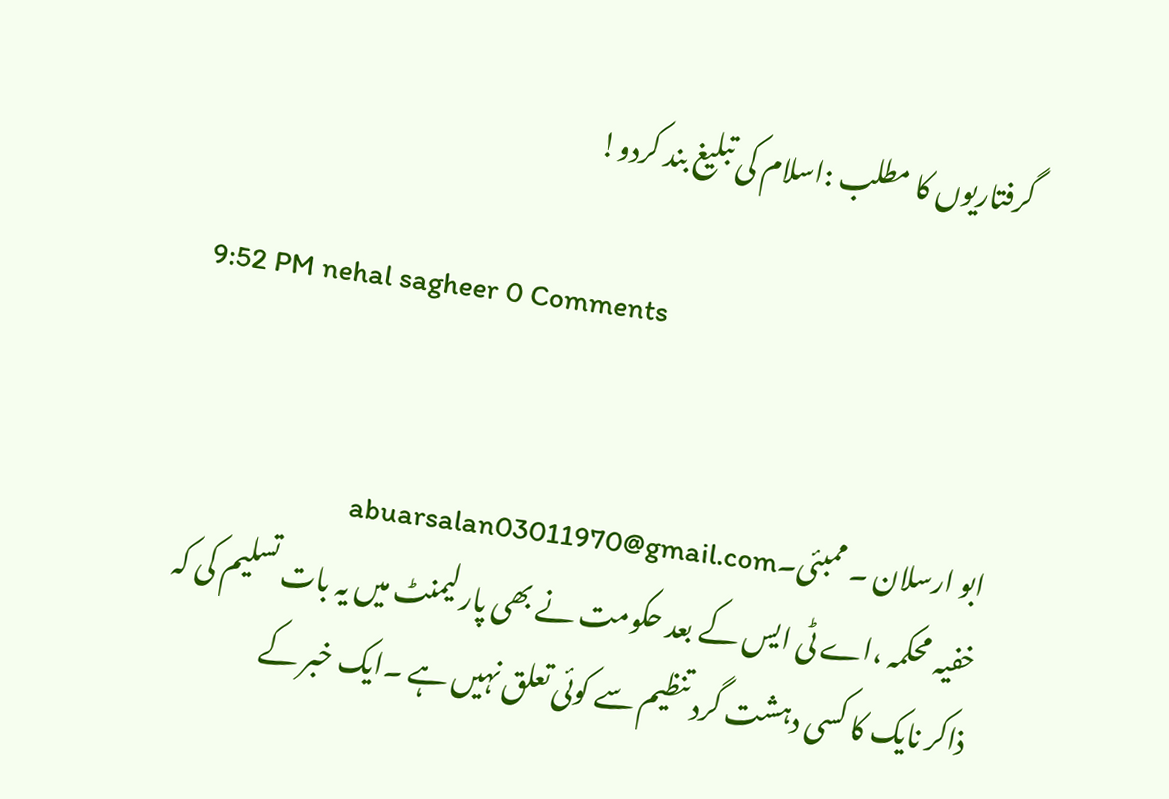گرفتاریوں کا مطلب :اسلام کی تبلیغ بند کردو!

9:52 PM nehal sagheer 0 Comments


ابو ارسلان ۔ ممبئی۔abuarsalan03011970@gmail.com
خفیہ محکمہ ،اے ٹی ایس کے بعد حکومت نے بھی پارلیمنٹ میں یہ بات تسلیم کی کہ ذاکر نایک کا کسی دہشت گرد تنظیم سے کوئی تعلق نہیں ہے ۔ایک خبر کے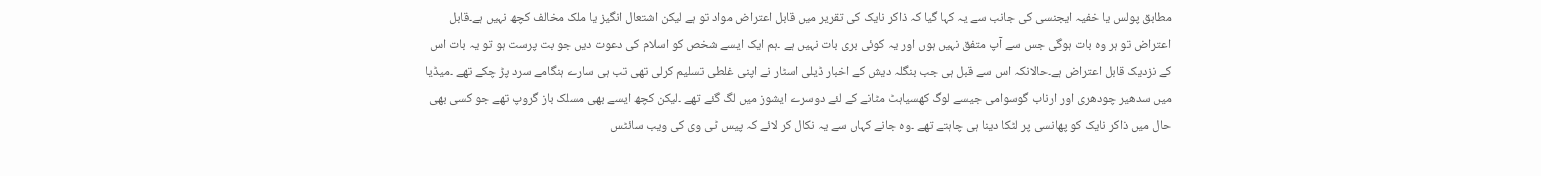مطابق پولس یا خفیہ ایجنسی کی جانب سے یہ کہا گیا کہ ذاکر نایک کی تقریر میں قابل اعتراض مواد تو ہے لیکن اشتعال انگیز یا ملک مخالف کچھ نہیں ہے۔قابل اعتراض تو ہر وہ بات ہوگی جس سے آپ متفق نہیں ہوں اور یہ کوئی بری بات نہیں ہے ۔ہم ایک ایسے شخص کو اسلام کی دعوت دیں جو بت پرست ہو تو یہ بات اس کے نزدیک قابل اعتراض ہے۔حالانکہ اس سے قبل ہی جب بنگلہ دیش کے اخبار ڈیلی اسٹار نے اپنی غلطی تسلیم کرلی تھی تب ہی سارے ہنگامے سرد پڑ چکے تھے ۔میڈیا میں سدھیر چودھری اور ارناب گوسوامی جیسے لوگ کھسیاہٹ مٹانے کے لئے دوسرے ایشوز میں لگ گئے تھے ۔لیکن کچھ ایسے بھی مسلک باز گروپ تھے جو کسی بھی حال میں ذاکر نایک کو پھانسی پر لٹکا دینا ہی چاہتے تھے ۔وہ جانے کہاں سے یہ نکال کر لائے کہ پیس ٹی وی کی ویب سائٹس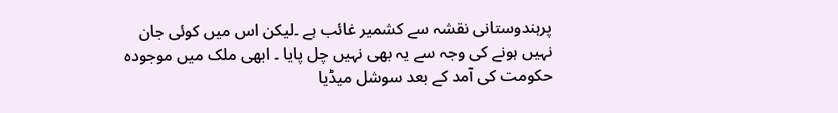پرہندوستانی نقشہ سے کشمیر غائب ہے ۔لیکن اس میں کوئی جان نہیں ہونے کی وجہ سے یہ بھی نہیں چل پایا ۔ ابھی ملک میں موجودہ حکومت کی آمد کے بعد سوشل میڈیا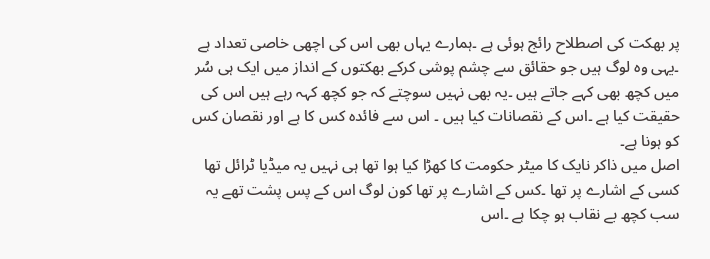پر بھکت کی اصطلاح رائج ہوئی ہے ۔ہمارے یہاں بھی اس کی اچھی خاصی تعداد ہے ۔یہی وہ لوگ ہیں جو حقائق سے چشم پوشی کرکے بھکتوں کے انداز میں ایک ہی سُر میں کچھ بھی کہے جاتے ہیں ۔یہ بھی نہیں سوچتے کہ جو کچھ کہہ رہے ہیں اس کی حقیقت کیا ہے ۔اس کے نقصانات کیا ہیں ۔ اس سے فائدہ کس کا ہے اور نقصان کس کو ہونا ہے۔
اصل میں ذاکر نایک کا میٹر حکومت کا کھڑا کیا ہوا تھا ہی نہیں یہ میڈیا ٹرائل تھا کسی کے اشارے پر تھا ۔کس کے اشارے پر تھا کون لوگ اس کے پس پشت تھے یہ سب کچھ بے نقاب ہو چکا ہے ۔اس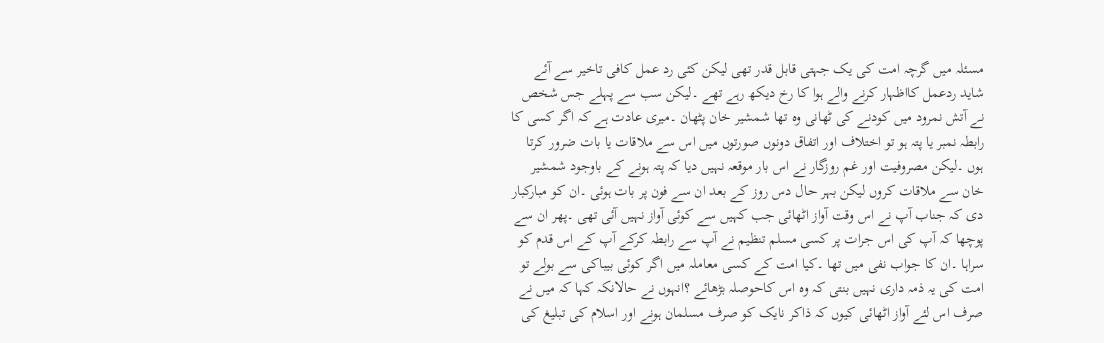مسئلہ میں گرچہ امت کی یک جہتی قابل قدر تھی لیکن کئی رد عمل کافی تاخیر سے آئے شاید ردعمل کااظہار کرنے والے ہوا کا رخ دیکھ رہے تھے ۔لیکن سب سے پہلے جس شخص نے آتش نمرود میں کودنے کی ٹھانی وہ تھا شمشیر خان پٹھان ۔میری عادت ہے کہ اگر کسی کا رابطہ نمبر یا پتہ ہو تو اختلاف اور اتفاق دونوں صورتوں میں اس سے ملاقات یا بات ضرور کرتا ہوں ۔لیکن مصروفیت اور غم روزگار نے اس بار موقعہ نہیں دیا کہ پتہ ہونے کے باوجود شمشیر خان سے ملاقات کروں لیکن بہر حال دس روز کے بعد ان سے فون پر بات ہوئی ۔ان کو مبارکبار دی کہ جناب آپ نے اس وقت آواز اٹھائی جب کہیں سے کوئی آواز نہیں آئی تھی ۔پھر ان سے پوچھا کہ آپ کی اس جرات پر کسی مسلم تنظیم نے آپ سے رابطہ کرکے آپ کے اس قدم کو سراہا ۔ان کا جواب نفی میں تھا ۔کیا امت کے کسی معاملہ میں اگر کوئی بیباکی سے بولے تو امت کی یہ ذمہ داری نہیں بنتی کہ وہ اس کاحوصلہ بڑھائے ؟انہوں نے حالانکہ کہا کہ میں نے صرف اس لئے آواز اٹھائی کیوں کہ ذاکر نایک کو صرف مسلمان ہونے اور اسلام کی تبلیغ کی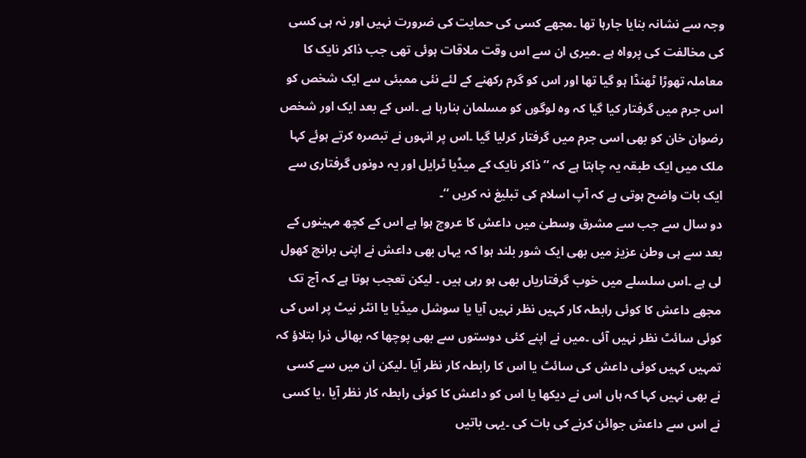وجہ سے نشانہ بنایا جارہا تھا ۔مجھے کسی کی حمایت کی ضرورت نہیں اور نہ ہی کسی کی مخالفت کی پرواہ ہے ۔میری ان سے اس وقت ملاقات ہوئی تھی جب ذاکر نایک کا معاملہ تھوڑا ٹھنڈا ہو گیا تھا اور اس کو گرم رکھنے کے لئے نئی ممبئی سے ایک شخص کو اس جرم میں گرفتار کیا گیا کہ وہ لوگوں کو مسلمان بنارہا ہے ۔اس کے بعد ایک اور شخص رضوان خان کو بھی اسی جرم میں گرفتار کرلیا گیا ۔اس پر انہوں نے تبصرہ کرتے ہوئے کہا ملک میں ایک طبقہ یہ چاہتا ہے کہ ’’ ذاکر نایک کے میڈیا ٹرایل اور یہ دونوں گرفتاری سے ایک بات واضح ہوتی ہے کہ آپ اسلام کی تبلیغ نہ کریں ‘‘۔
دو سال سے جب سے مشرق وسطیٰ میں داعش کا عروج ہوا ہے اس کے کچھ مہینوں کے بعد سے ہی وطن عزیز میں بھی ایک شور بلند ہوا کہ یہاں بھی داعش نے اپنی برانچ کھول لی ہے ۔اس سلسلے میں خوب گرفتاریاں بھی ہو رہی ہیں ۔ لیکن تعجب ہوتا ہے کہ آج تک مجھے داعش کا کوئی رابطہ کار کہیں نظر نہیں آیا یا سوشل میڈیا یا انٹر نیٹ پر اس کی کوئی سائٹ نظر نہیں آئی ۔میں نے اپنے کئی دوستوں سے بھی پوچھا کہ بھائی ذرا بتلاؤ کہ تمہیں کہیں کوئی داعش کی سائٹ یا اس کا رابطہ کار نظر آیا ۔لیکن ان میں سے کسی نے بھی نہیں کہا کہ ہاں اس نے دیکھا یا اس کو داعش کا کوئی رابطہ کار نظر آیا ،یا کسی نے اس سے داعش جوائن کرنے کی بات کی ۔یہی باتیں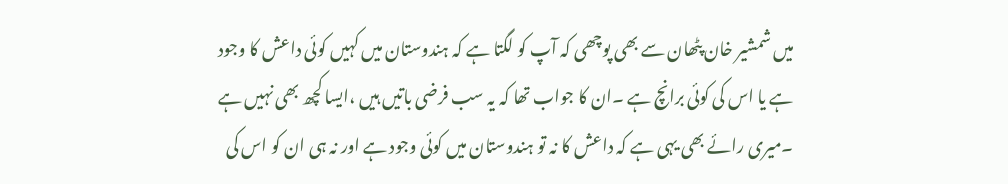میں شمشیر خان پٹھان سے بھی پوچھی کہ آپ کو لگتا ہے کہ ہندوستان میں کہیں کوئی داعش کا وجود ہے یا اس کی کوئی برانچ ہے ۔ان کا جواب تھا کہ یہ سب فرضی باتیں ہیں ،ایسا کچھ بھی نہیں ہے ۔میری رائے بھی یہی ہے کہ داعش کا نہ تو ہندوستان میں کوئی وجود ہے اور نہ ہی ان کو اس کی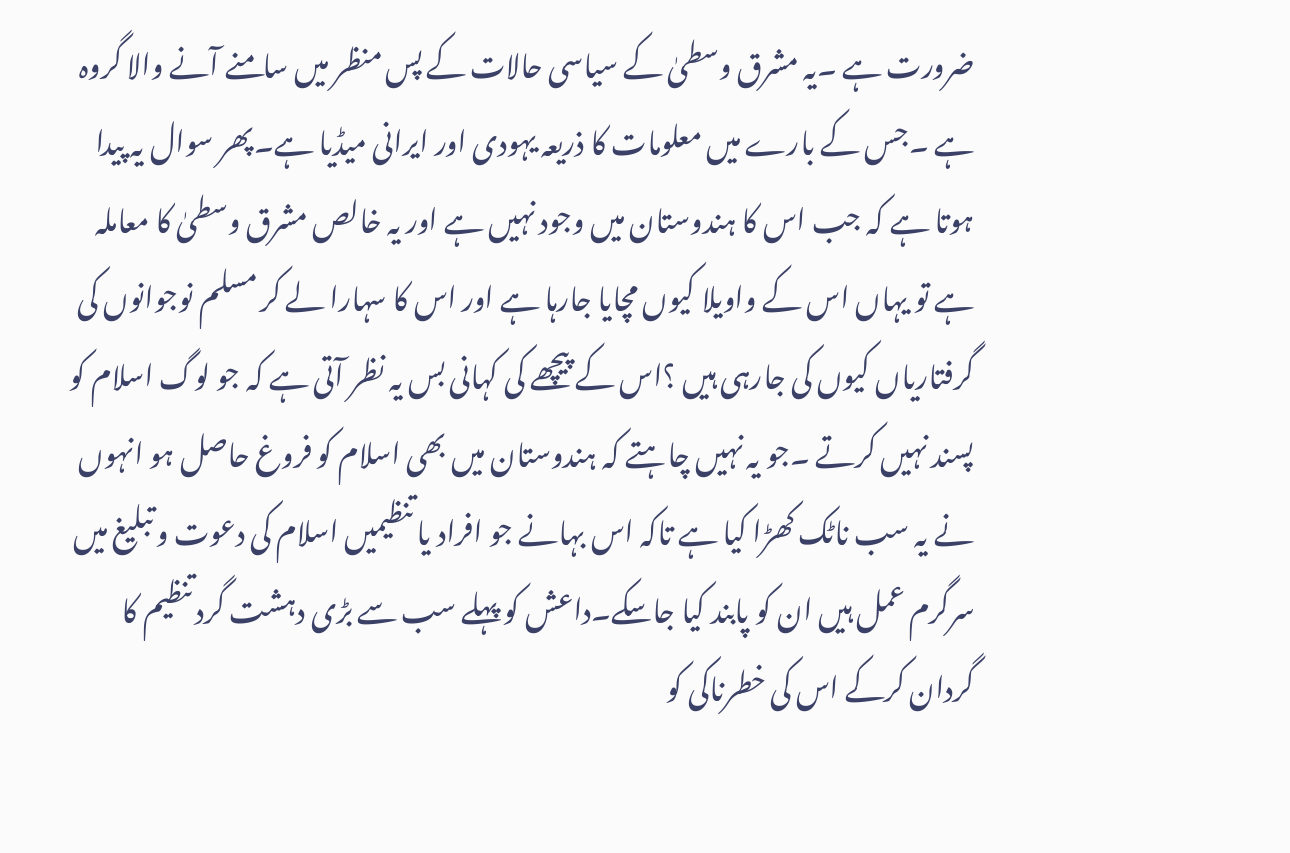ضرورت ہے ۔یہ مشرق وسطیٰ کے سیاسی حالات کے پس منظر میں سامنے آنے والا گروہ ہے ۔جس کے بارے میں معلومات کا ذریعہ یہودی اور ایرانی میڈیا ہے۔پھر سوال یہ پیدا ہوتا ہے کہ جب اس کا ہندوستان میں وجود نہیں ہے اور یہ خالص مشرق وسطیٰ کا معاملہ ہے تو یہاں اس کے واویلا کیوں مچایا جارہا ہے اور اس کا سہارا لے کر مسلم نوجوانوں کی گرفتاریاں کیوں کی جارہی ہیں ؟اس کے پیچھے کی کہانی بس یہ نظر آتی ہے کہ جو لوگ اسلام کو پسند نہیں کرتے ۔جو یہ نہیں چاہتے کہ ہندوستان میں بھی اسلام کو فروغ حاصل ہو انہوں نے یہ سب ناٹک کھڑا کیا ہے تاکہ اس بہانے جو افراد یا تنظیمیں اسلام کی دعوت و تبلیغ میں سرگرم عمل ہیں ان کو پابند کیا جاسکے۔داعش کو پہلے سب سے بڑی دہشت گرد تنظیم کا گردان کرکے اس کی خطرناکی کو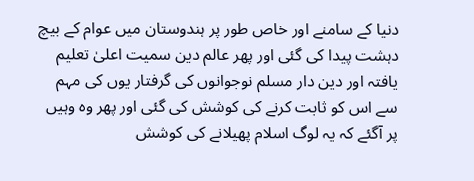دنیا کے سامنے اور خاص طور پر ہندوستان میں عوام کے بیچ دہشت پیدا کی گئی اور پھر عالم دین سمیت اعلیٰ تعلیم یافتہ اور دین دار مسلم نوجوانوں کی گرفتار یوں کی مہم سے اس کو ثابت کرنے کی کوشش کی گئی اور پھر وہ وہیں پر آگئے کہ یہ لوگ اسلام پھیلانے کی کوشش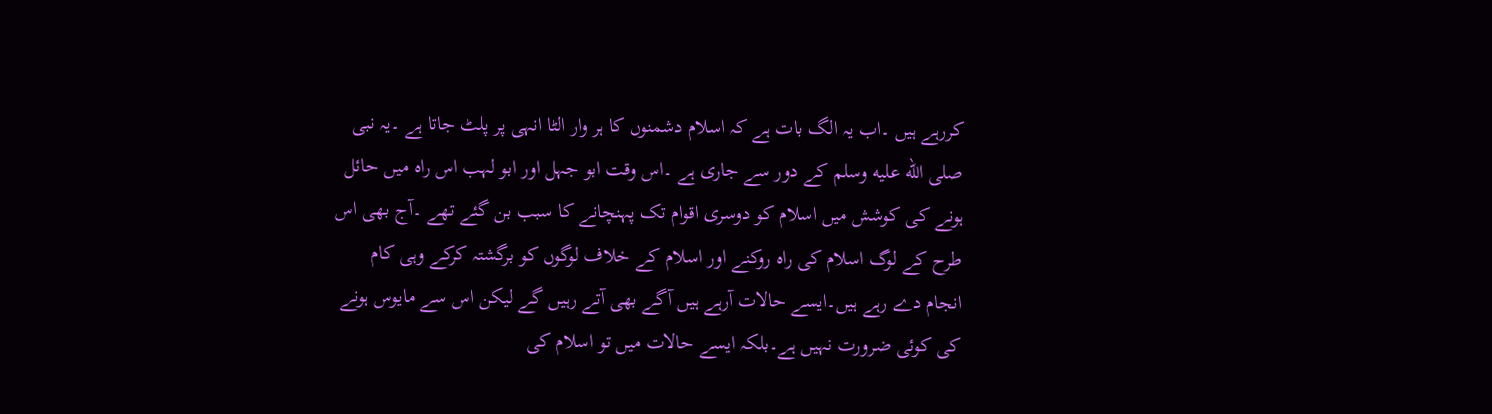کررہے ہیں ۔اب یہ الگ بات ہے کہ اسلام دشمنوں کا ہر وار الٹا انہی پر پلٹ جاتا ہے ۔یہ نبی صلى الله عليه وسلم کے دور سے جاری ہے ۔اس وقت ابو جہل اور ابو لہب اس راہ میں حائل ہونے کی کوشش میں اسلام کو دوسری اقوام تک پہنچانے کا سبب بن گئے تھے ۔آج بھی اس طرح کے لوگ اسلام کی راہ روکنے اور اسلام کے خلاف لوگوں کو برگشتہ کرکے وہی کام انجام دے رہے ہیں۔ایسے حالات آرہے ہیں آگے بھی آتے رہیں گے لیکن اس سے مایوس ہونے کی کوئی ضرورت نہیں ہے۔بلکہ ایسے حالات میں تو اسلام کی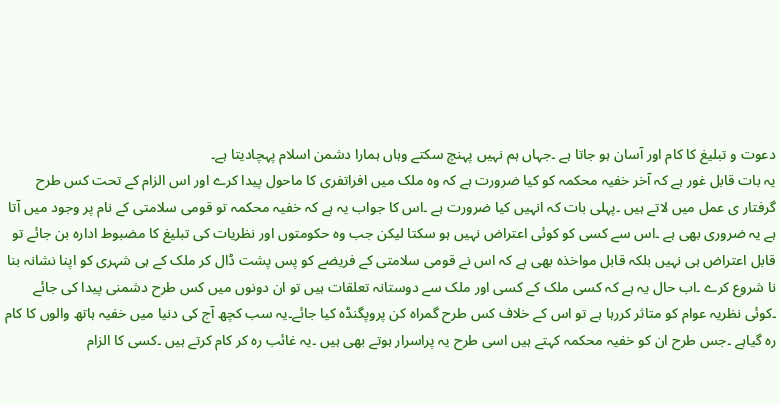دعوت و تبلیغ کا کام اور آسان ہو جاتا ہے ۔جہاں ہم نہیں پہنچ سکتے وہاں ہمارا دشمن اسلام پہچادیتا ہے۔
یہ بات قابل غور ہے کہ آخر خفیہ محکمہ کو کیا ضرورت ہے کہ وہ ملک میں افراتفری کا ماحول پیدا کرے اور اس الزام کے تحت کس طرح گرفتار ی عمل میں لاتے ہیں ۔پہلی بات کہ انہیں کیا ضرورت ہے ۔اس کا جواب یہ ہے کہ خفیہ محکمہ تو قومی سلامتی کے نام پر وجود میں آتا ہے یہ ضروری بھی ہے ۔اس سے کسی کو کوئی اعتراض نہیں ہو سکتا لیکن جب وہ حکومتوں اور نظریات کی تبلیغ کا مضبوط ادارہ بن جائے تو قابل اعتراض ہی نہیں بلکہ قابل مواخذہ بھی ہے کہ اس نے قومی سلامتی کے فریضے کو پس پشت ڈال کر ملک کے ہی شہری کو اپنا نشانہ بنا نا شروع کرے ۔اب حال یہ ہے کہ کسی ملک کے کسی اور ملک سے دوستانہ تعلقات ہیں تو ان دونوں میں کس طرح دشمنی پیدا کی جائے ۔کوئی نظریہ عوام کو متاثر کررہا ہے تو اس کے خلاف کس طرح گمراہ کن پروپگنڈہ کیا جائے۔یہ سب کچھ آج کی دنیا میں خفیہ ہاتھ والوں کا کام رہ گیاہے ۔جس طرح ان کو خفیہ محکمہ کہتے ہیں اسی طرح یہ پراسرار ہوتے بھی ہیں ۔یہ غائب رہ کر کام کرتے ہیں ۔کسی کا الزام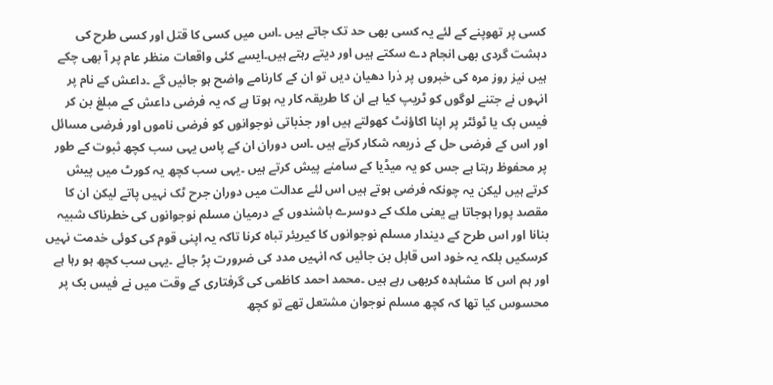کسی پر تھوپنے کے لئے یہ کسی بھی حد تک جاتے ہیں ۔اس میں کسی کا قتل اور کسی طرح کی دہشت گردی بھی انجام دے سکتے ہیں اور دیتے رہتے ہیں۔ایسے کئی واقعات منظر عام پر آ بھی چکے ہیں نیز روز مرہ کی خبروں پر ذرا دھیان دیں تو ان کے کارنامے واضح ہو جائیں گے ۔داعش کے نام پر انہوں نے جتنے لوگوں کو ٹریپ کیا ہے ان کا طریقہ کار یہ ہوتا ہے کہ یہ فرضی داعش کے مبلغ بن کر فیس بک یا ٹوئٹر پر اپنا اکاؤنٹ کھولتے ہیں اور جذباتی نوجوانوں کو فرضی ناموں اور فرضی مسائل اور اس کے فرضی حل کے ذریعہ شکار کرتے ہیں ۔اس دوران ان کے پاس یہی سب کچھ ثبوت کے طور پر محفوظ رہتا ہے جس کو یہ میڈیا کے سامنے پیش کرتے ہیں ۔یہی سب کچھ یہ کورٹ میں پیش کرتے ہیں لیکن یہ چونکہ فرضی ہوتے ہیں اس لئے عدالت میں دوران جرح ٹک نہیں پاتے لیکن ان کا مقصد پورا ہوجاتا ہے یعنی ملک کے دوسرے باشندوں کے درمیان مسلم نوجوانوں کی خطرناک شبیہ بنانا اور اس طرح کے دیندار مسلم نوجوانوں کا کیریئر تباہ کرنا تاکہ یہ اپنی قوم کی کوئی خدمت نہیں کرسکیں بلکہ یہ خود اس قابل بن جائیں کہ انہیں مدد کی ضرورت پڑ جائے ۔یہی سب کچھ ہو رہا ہے اور ہم اس کا مشاہدہ کربھی رہے ہیں ۔محمد احمد کاظمی کی گرفتاری کے وقت میں نے فیس بک پر محسوس کیا تھا کہ کچھ مسلم نوجوان مشتعل تھے تو کچھ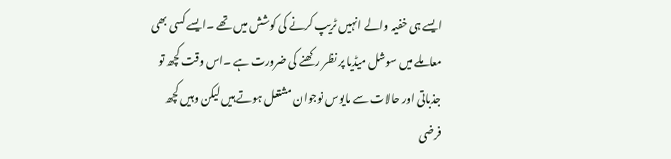ایسے ہی خفیہ والے انہیں ٹریپ کرنے کی کوشش میں تھے ۔ایسے کسی بھی معاملے میں سوشل میڈیا پر نظر رکھنے کی ضرورت ہے ۔اس وقت کچھ تو جذباتی اور حالات سے مایوس نوجوان مشتعل ہوتے ہیں لیکن وہیں کچھ فرضی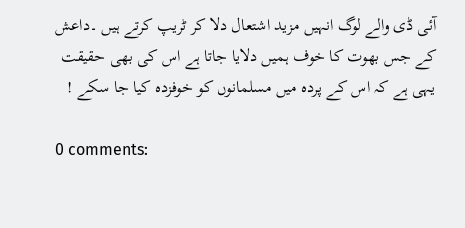آئی ڈی والے لوگ انہیں مزید اشتعال دلا کر ٹریپ کرتے ہیں ۔داعش کے جس بھوت کا خوف ہمیں دلایا جاتا ہے اس کی بھی حقیقت یہی ہے کہ اس کے پردہ میں مسلمانوں کو خوفزدہ کیا جا سکے !

0 comments: